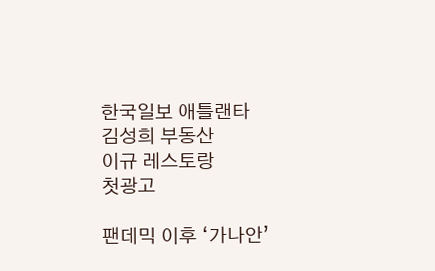한국일보 애틀랜타
김성희 부동산
이규 레스토랑
첫광고

팬데믹 이후 ‘가나안’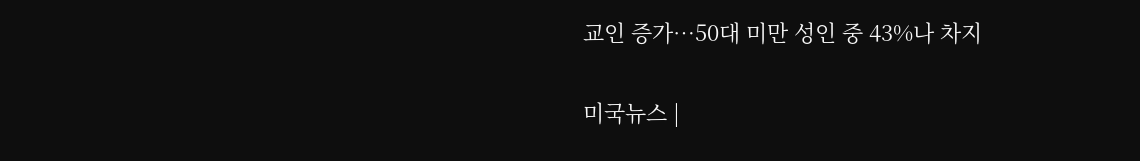교인 증가…50대 미만 성인 중 43%나 차지

미국뉴스 |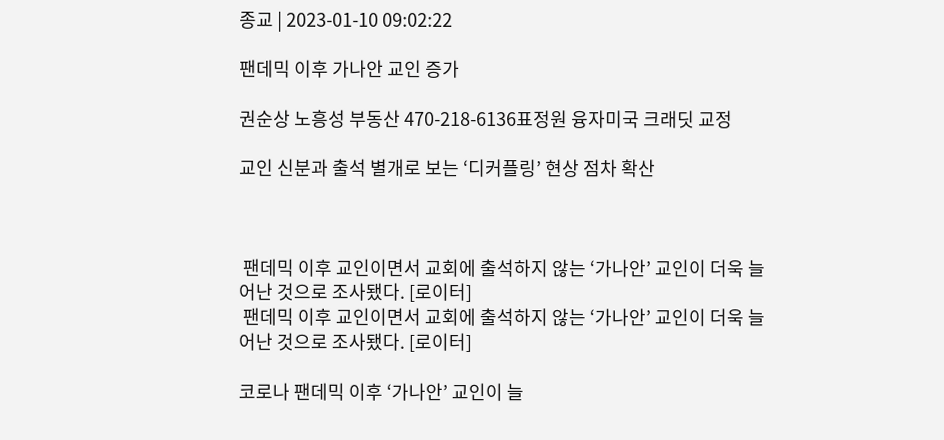종교 | 2023-01-10 09:02:22

팬데믹 이후 가나안 교인 증가

권순상 노흥성 부동산 470-218-6136표정원 융자미국 크래딧 교정

교인 신분과 출석 별개로 보는 ‘디커플링’ 현상 점차 확산



 팬데믹 이후 교인이면서 교회에 출석하지 않는 ‘가나안’ 교인이 더욱 늘어난 것으로 조사됐다. [로이터]
 팬데믹 이후 교인이면서 교회에 출석하지 않는 ‘가나안’ 교인이 더욱 늘어난 것으로 조사됐다. [로이터]

코로나 팬데믹 이후 ‘가나안’ 교인이 늘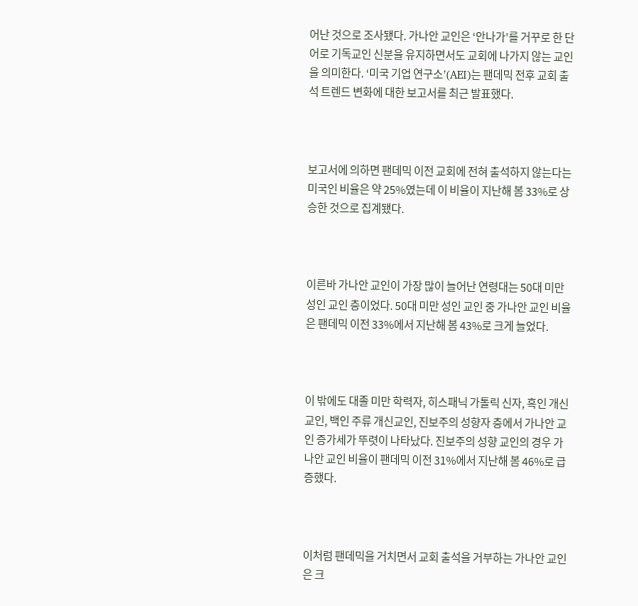어난 것으로 조사됐다. 가나안 교인은 ‘안나가’를 거꾸로 한 단어로 기독교인 신분을 유지하면서도 교회에 나가지 않는 교인을 의미한다. ‘미국 기업 연구소’(AEI)는 팬데믹 전후 교회 출석 트렌드 변화에 대한 보고서를 최근 발표했다.



보고서에 의하면 팬데믹 이전 교회에 전혀 출석하지 않는다는 미국인 비율은 약 25%였는데 이 비율이 지난해 봄 33%로 상승한 것으로 집계됐다.



이른바 가나안 교인이 가장 많이 늘어난 연령대는 50대 미만 성인 교인 층이었다. 50대 미만 성인 교인 중 가나안 교인 비율은 팬데믹 이전 33%에서 지난해 봄 43%로 크게 늘었다.



이 밖에도 대졸 미만 학력자, 히스패닉 가톨릭 신자, 흑인 개신교인, 백인 주류 개신교인, 진보주의 성향자 층에서 가나안 교인 증가세가 뚜렷이 나타났다. 진보주의 성향 교인의 경우 가나안 교인 비율이 팬데믹 이전 31%에서 지난해 봄 46%로 급증했다.



이처럼 팬데믹을 거치면서 교회 출석을 거부하는 가나안 교인은 크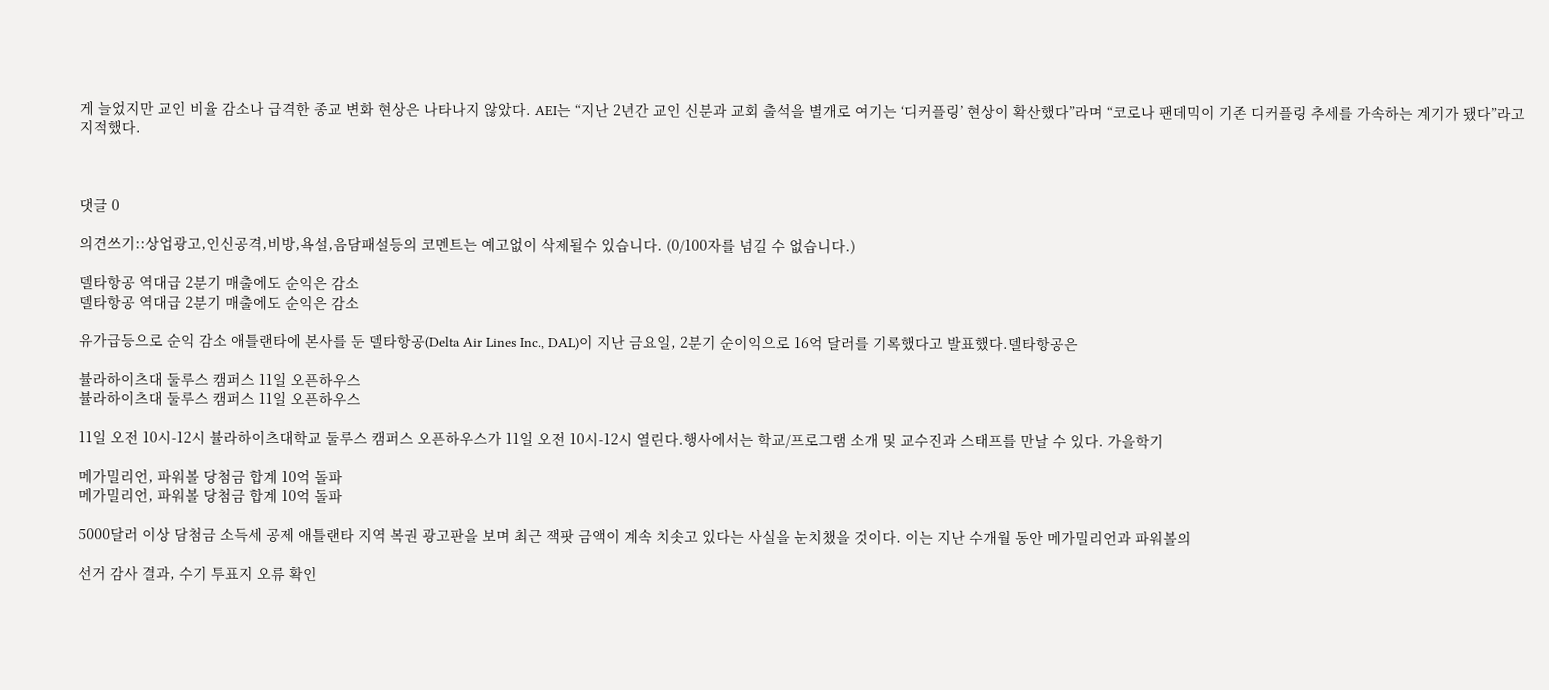게 늘었지만 교인 비율 감소나 급격한 종교 변화 현상은 나타나지 않았다. AEI는 “지난 2년간 교인 신분과 교회 출석을 별개로 여기는 ‘디커플링’ 현상이 확산했다”라며 “코로나 팬데믹이 기존 디커플링 추세를 가속하는 계기가 됐다”라고 지적했다.



댓글 0

의견쓰기::상업광고,인신공격,비방,욕설,음담패설등의 코멘트는 예고없이 삭제될수 있습니다. (0/100자를 넘길 수 없습니다.)

델타항공 역대급 2분기 매출에도 순익은 감소
델타항공 역대급 2분기 매출에도 순익은 감소

유가급등으로 순익 감소 애틀랜타에 본사를 둔 델타항공(Delta Air Lines Inc., DAL)이 지난 금요일, 2분기 순이익으로 16억 달러를 기록했다고 발표했다.델타항공은

뷸라하이츠대 둘루스 캠퍼스 11일 오픈하우스
뷸라하이츠대 둘루스 캠퍼스 11일 오픈하우스

11일 오전 10시-12시 뷸라하이츠대학교 둘루스 캠퍼스 오픈하우스가 11일 오전 10시-12시 열린다.행사에서는 학교/프로그램 소개 및 교수진과 스태프를 만날 수 있다. 가을학기

메가밀리언, 파워볼 당첨금 합계 10억 돌파
메가밀리언, 파워볼 당첨금 합계 10억 돌파

5000달러 이상 담첨금 소득세 공제 애틀랜타 지역 복권 광고판을 보며 최근 잭팟 금액이 계속 치솟고 있다는 사실을 눈치챘을 것이다. 이는 지난 수개월 동안 메가밀리언과 파워볼의

선거 감사 결과, 수기 투표지 오류 확인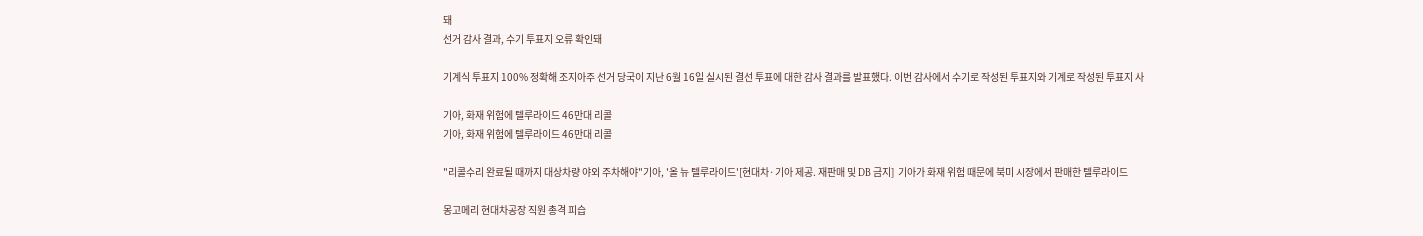돼
선거 감사 결과, 수기 투표지 오류 확인돼

기계식 투표지 100% 정확해 조지아주 선거 당국이 지난 6월 16일 실시된 결선 투표에 대한 감사 결과를 발표했다. 이번 감사에서 수기로 작성된 투표지와 기계로 작성된 투표지 사

기아, 화재 위험에 텔루라이드 46만대 리콜
기아, 화재 위험에 텔루라이드 46만대 리콜

"리콜수리 완료될 때까지 대상차량 야외 주차해야"기아, '올 뉴 텔루라이드'[현대차·기아 제공. 재판매 및 DB 금지]  기아가 화재 위험 때문에 북미 시장에서 판매한 텔루라이드

몽고메리 현대차공장 직원 총격 피습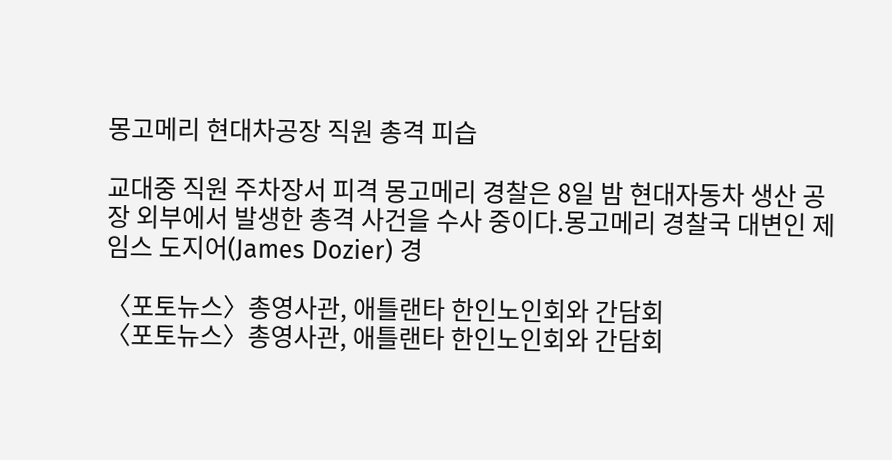몽고메리 현대차공장 직원 총격 피습

교대중 직원 주차장서 피격 몽고메리 경찰은 8일 밤 현대자동차 생산 공장 외부에서 발생한 총격 사건을 수사 중이다.몽고메리 경찰국 대변인 제임스 도지어(James Dozier) 경

〈포토뉴스〉총영사관, 애틀랜타 한인노인회와 간담회
〈포토뉴스〉총영사관, 애틀랜타 한인노인회와 간담회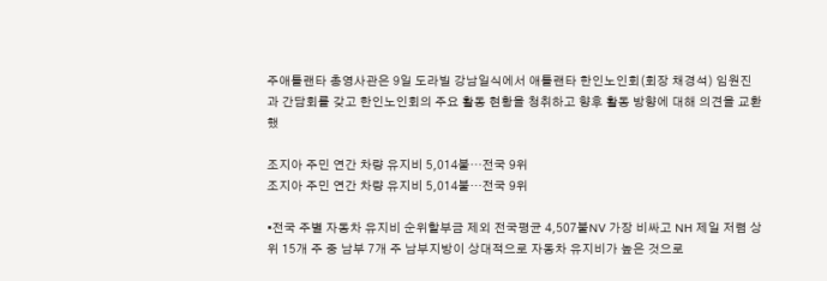주애틀랜타 총영사관은 9일 도라빌 강남일식에서 애틀랜타 한인노인회(회장 채경석) 임원진과 간담회를 갖고 한인노인회의 주요 활동 현황을 청취하고 향후 활동 방향에 대해 의견을 교환했

조지아 주민 연간 차량 유지비 5,014불…전국 9위
조지아 주민 연간 차량 유지비 5,014불…전국 9위

▪전국 주별 자동차 유지비 순위할부금 제외 전국평균 4,507불NV 가장 비싸고 NH 제일 저렴 상위 15개 주 중 남부 7개 주 남부지방이 상대적으로 자동차 유지비가 높은 것으로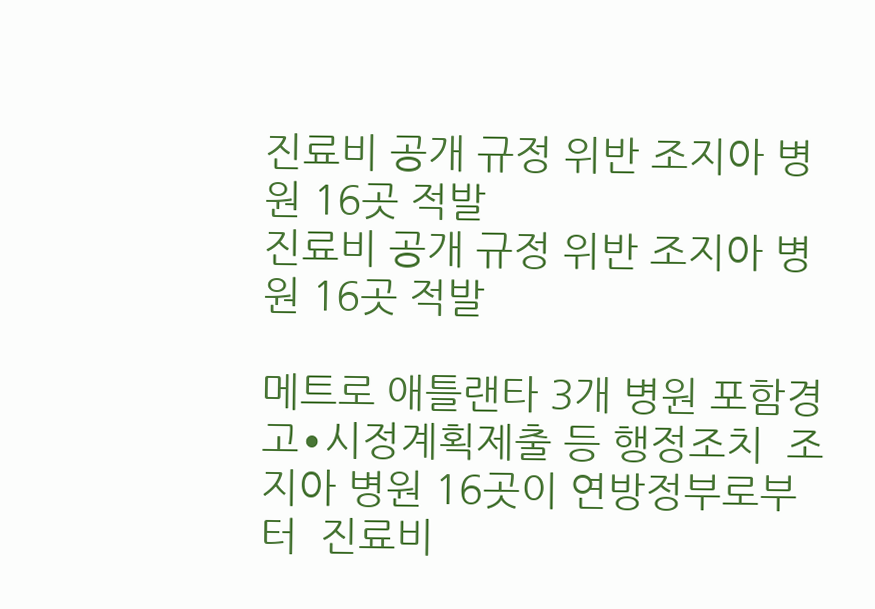진료비 공개 규정 위반 조지아 병원 16곳 적발
진료비 공개 규정 위반 조지아 병원 16곳 적발

메트로 애틀랜타 3개 병원 포함경고∙시정계획제출 등 행정조치  조지아 병원 16곳이 연방정부로부터  진료비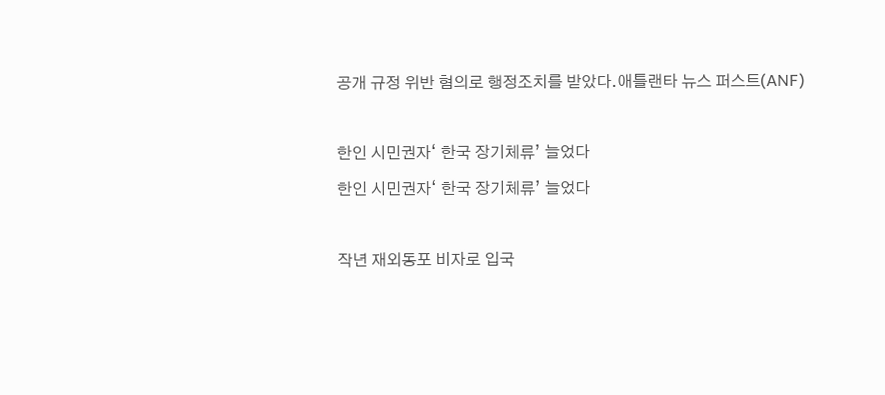공개 규정 위반 혐의로 행정조치를 받았다.애틀랜타 뉴스 퍼스트(ANF)

한인 시민권자‘ 한국 장기체류’ 늘었다
한인 시민권자‘ 한국 장기체류’ 늘었다

작년 재외동포 비자로 입국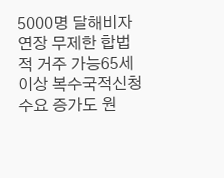5000명 달해비자연장 무제한 합법적 거주 가능65세이상 복수국적신청 수요 증가도 원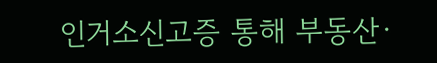인거소신고증 통해 부동산·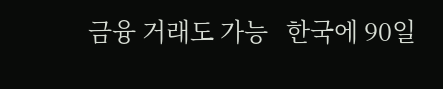금융 거래도 가능   한국에 90일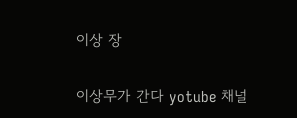이상 장

이상무가 간다 yotube 채널